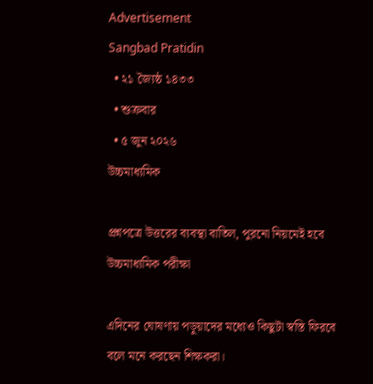Advertisement
Sangbad Pratidin
  • ২১ জ্যৈষ্ঠ ১৪৩৩
  • শুক্রবার
  • ৫ জুন ২০২৬
উচ্চমাধ্যমিক

প্রশ্নপত্রে উত্তরের ব্যবস্থা বাতিল, পুরনো নিয়মেই হবে উচ্চমাধ্যমিক পরীক্ষা

এদিনের ঘোষণায় পড়ুয়াদের মধ্যেও কিছুটা স্বস্তি ফিরবে বলে মনে করছেন শিক্ষকরা।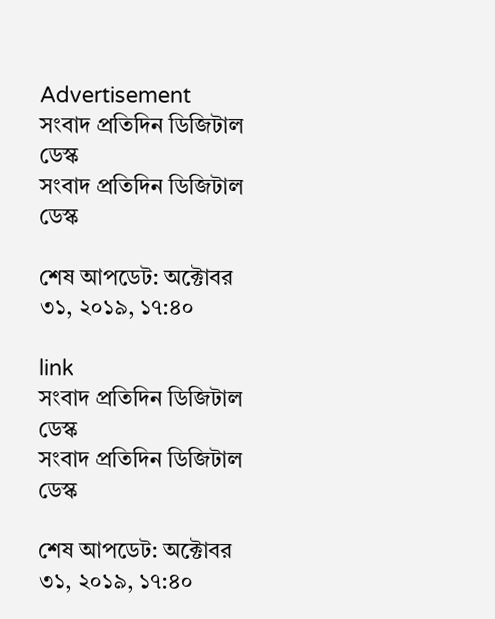Advertisement
সংবাদ প্রতিদিন ডিজিটাল ডেস্ক
সংবাদ প্রতিদিন ডিজিটাল ডেস্ক

শেষ আপডেট: অক্টোবর ৩১, ২০১৯, ১৭:৪০

link
সংবাদ প্রতিদিন ডিজিটাল ডেস্ক
সংবাদ প্রতিদিন ডিজিটাল ডেস্ক

শেষ আপডেট: অক্টোবর ৩১, ২০১৯, ১৭:৪০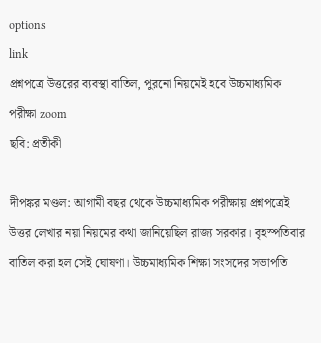options
link
প্রশ্নপত্রে উত্তরের ব্যবস্থা বাতিল, পুরনো নিয়মেই হবে উচ্চমাধ্যমিক পরীক্ষা zoom
ছবি: প্রতীকী

দীপঙ্কর মণ্ডল: আগামী বছর থেকে উচ্চমাধ্যমিক পরীক্ষায় প্রশ্নপত্রেই উত্তর লেখার নয়া নিয়মের কথা জানিয়েছিল রাজ্য সরকার। বৃহস্পতিবার বাতিল করা হল সেই ঘোষণা। উচ্চমাধ্যমিক শিক্ষা সংসদের সভাপতি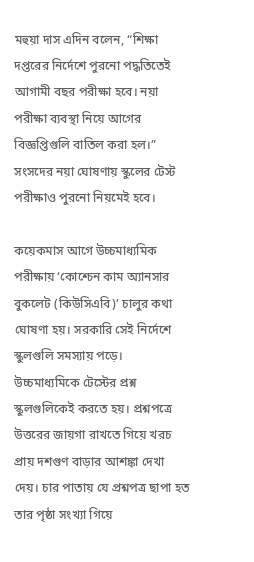মহুয়া দাস এদিন বলেন, “শিক্ষা দপ্তরের নির্দেশে পুরনো পদ্ধতিতেই আগামী বছর পরীক্ষা হবে। নয়া পরীক্ষা ব্যবস্থা নিয়ে আগের বিজ্ঞপ্তিগুলি বাতিল করা হল।” সংসদের নয়া ঘোষণায় স্কুলের টেস্ট পরীক্ষাও পুরনো নিয়মেই হবে।

কয়েকমাস আগে উচ্চমাধ্যমিক পরীক্ষায় ‘কোশ্চেন কাম অ্যানসার বুকলেট (কিউসিএবি)’ চালুর কথা ঘোষণা হয়। সরকারি সেই নির্দেশে স্কুলগুলি সমস্যায় পড়ে। উচ্চমাধ্যমিকে টেস্টের প্রশ্ন স্কুলগুলিকেই করতে হয়। প্রশ্নপত্রে উত্তরের জায়গা রাখতে গিয়ে খরচ প্রায় দশগুণ বাড়ার আশঙ্কা দেখা দেয়। চার পাতায় যে প্রশ্নপত্র ছাপা হত তার পৃষ্ঠা সংখ্যা গিয়ে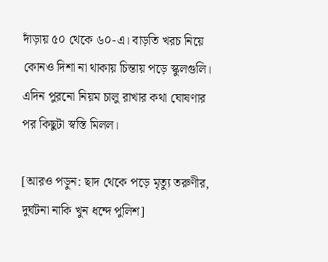দাঁড়ায় ৫০ থেকে ৬০-এ। বাড়তি খরচ নিয়ে কোনও দিশা না থাকায় চিন্তায় পড়ে স্কুলগুলি। এদিন পুরনো নিয়ম চালু রাখার কথা ঘোষণার পর কিছুটা স্বস্তি মিলল।

[আরও পড়ুন: ছাদ থেকে পড়ে মৃত্যু তরুণীর, দুর্ঘটনা নাকি খুন ধন্দে পুলিশ]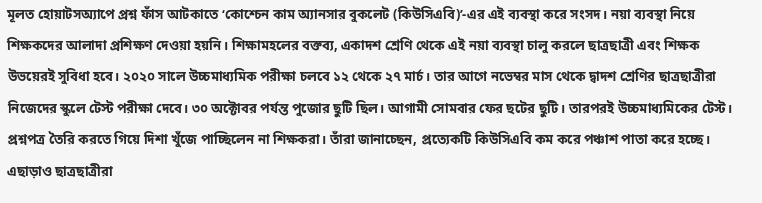মূলত হোয়াটসঅ্যাপে প্রশ্ন ফাঁস আটকাতে ‘কোশ্চেন কাম অ্যানসার বুকলেট (কিউসিএবি)’-এর এই ব্যবস্থা করে সংসদ। নয়া ব্যবস্থা নিয়ে শিক্ষকদের আলাদা প্রশিক্ষণ দেওয়া হয়নি। শিক্ষামহলের বক্তব্য, একাদশ শ্রেণি থেকে এই নয়া ব্যবস্থা চালু করলে ছাত্রছাত্রী এবং শিক্ষক উভয়েরই সুবিধা হবে। ২০২০ সালে উচ্চমাধ্যমিক পরীক্ষা চলবে ১২ থেকে ২৭ মার্চ। তার আগে নভেম্বর মাস থেকে দ্বাদশ শ্রেণির ছাত্রছাত্রীরা নিজেদের স্কুলে টেস্ট পরীক্ষা দেবে। ৩০ অক্টোবর পর্যন্ত পুজোর ছুটি ছিল। আগামী সোমবার ফের ছটের ছুটি। তারপরই উচ্চমাধ্যমিকের টেস্ট। প্রশ্নপত্র তৈরি করতে গিয়ে দিশা খুঁজে পাচ্ছিলেন না শিক্ষকরা। তাঁরা জানাচ্ছেন, প্রত্যেকটি কিউসিএবি কম করে পঞ্চাশ পাতা করে হচ্ছে। এছাড়াও ছাত্রছাত্রীরা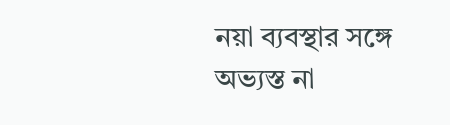নয়া ব্যবস্থার সঙ্গে অভ্যস্ত না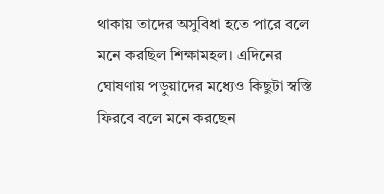থাকায় তাদের অসুবিধা হতে পারে বলে মনে করছিল শিক্ষামহল। এদিনের ঘোষণায় পড়ুয়াদের মধ্যেও কিছুটা স্বস্তি ফিরবে বলে মনে করছেন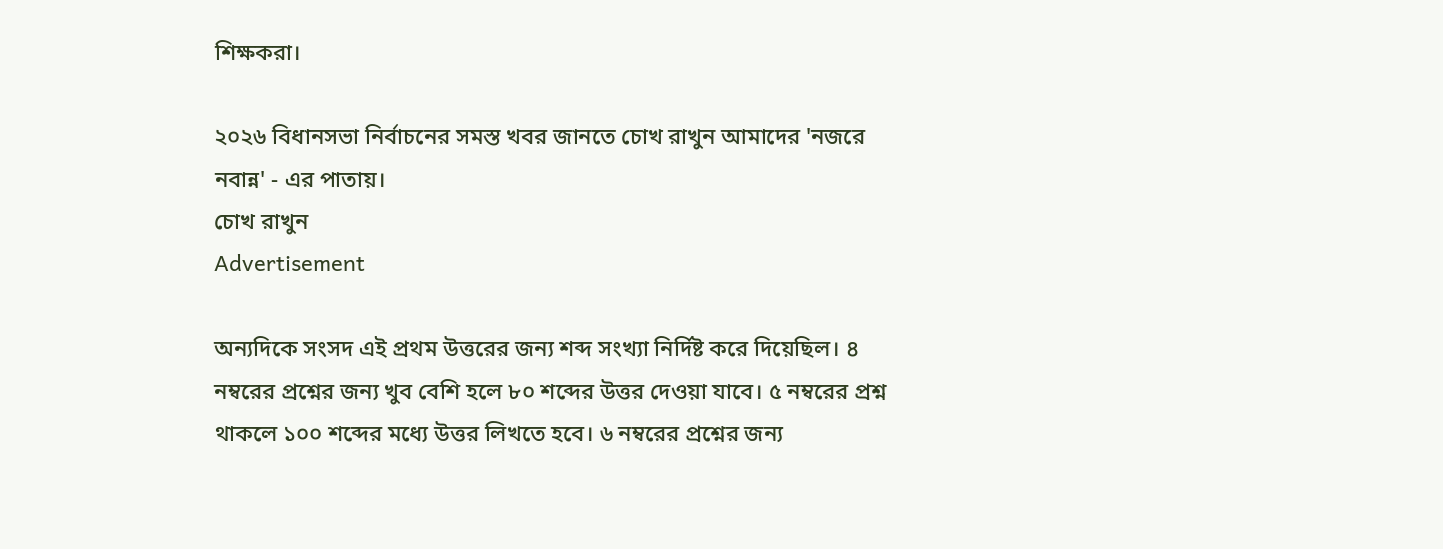শিক্ষকরা।

২০২৬ বিধানসভা নির্বাচনের সমস্ত খবর জানতে চোখ রাখুন আমাদের 'নজরে নবান্ন' - এর পাতায়।
চোখ রাখুন
Advertisement

অন্যদিকে সংসদ এই প্রথম উত্তরের জন্য শব্দ সংখ্যা নির্দিষ্ট করে দিয়েছিল। ৪ নম্বরের প্রশ্নের জন্য খুব বেশি হলে ৮০ শব্দের উত্তর দেওয়া যাবে। ৫ নম্বরের প্রশ্ন থাকলে ১০০ শব্দের মধ্যে উত্তর লিখতে হবে। ৬ নম্বরের প্রশ্নের জন্য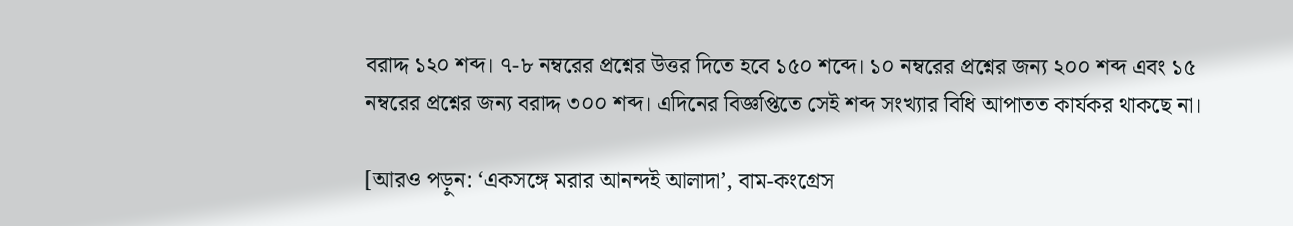বরাদ্দ ১২০ শব্দ। ৭-৮ নম্বরের প্রশ্নের উত্তর দিতে হবে ১৫০ শব্দে। ১০ নম্বরের প্রশ্নের জন্য ২০০ শব্দ এবং ১৫ নম্বরের প্রশ্নের জন্য বরাদ্দ ৩০০ শব্দ। এদিনের বিজ্ঞপ্তিতে সেই শব্দ সংখ্যার বিধি আপাতত কার্যকর থাকছে না।

[আরও পড়ুন: ‘একসঙ্গে মরার আনন্দই আলাদা’, বাম-কংগ্রেস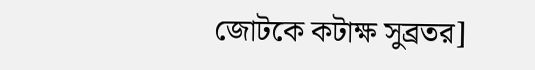জোটকে কটাক্ষ সুব্রতর]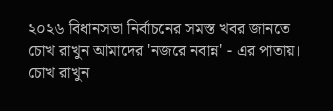২০২৬ বিধানসভা নির্বাচনের সমস্ত খবর জানতে চোখ রাখুন আমাদের 'নজরে নবান্ন' - এর পাতায়।
চোখ রাখুন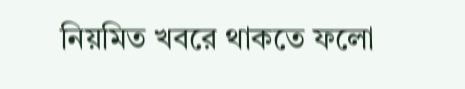নিয়মিত খবরে থাকতে ফলো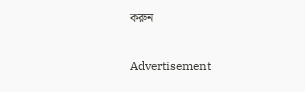করুন

Advertisement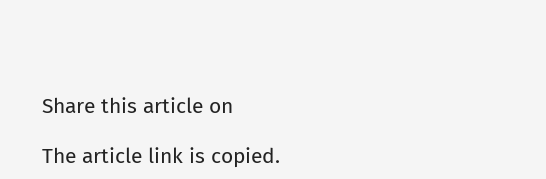Share this article on

The article link is copied.